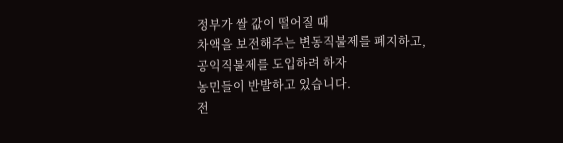정부가 쌀 값이 떨어질 때
차액을 보전해주는 변동직불제를 폐지하고,
공익직불제를 도입하려 하자
농민들이 반발하고 있습니다.
전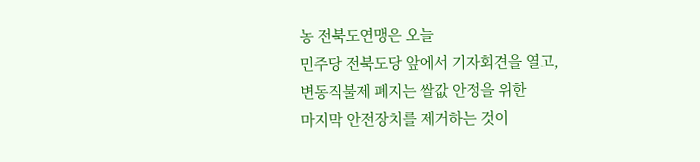농 전북도연맹은 오늘
민주당 전북도당 앞에서 기자회견을 열고,
변동직불제 폐지는 쌀값 안정을 위한
마지막 안전장치를 제거하는 것이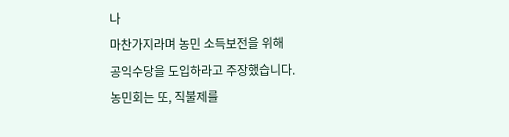나
마찬가지라며 농민 소득보전을 위해
공익수당을 도입하라고 주장했습니다.
농민회는 또, 직불제를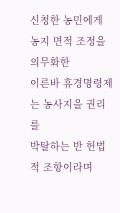신청한 농민에게
농지 면적 조정을 의무화한
이른바 휴경명령제는 농사지을 권리를
박탈하는 반 헌법적 조항이라며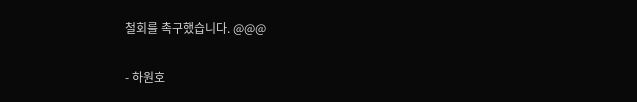철회를 촉구했습니다. @@@

- 하원호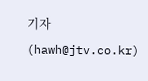기자 (hawh@jtv.co.kr)